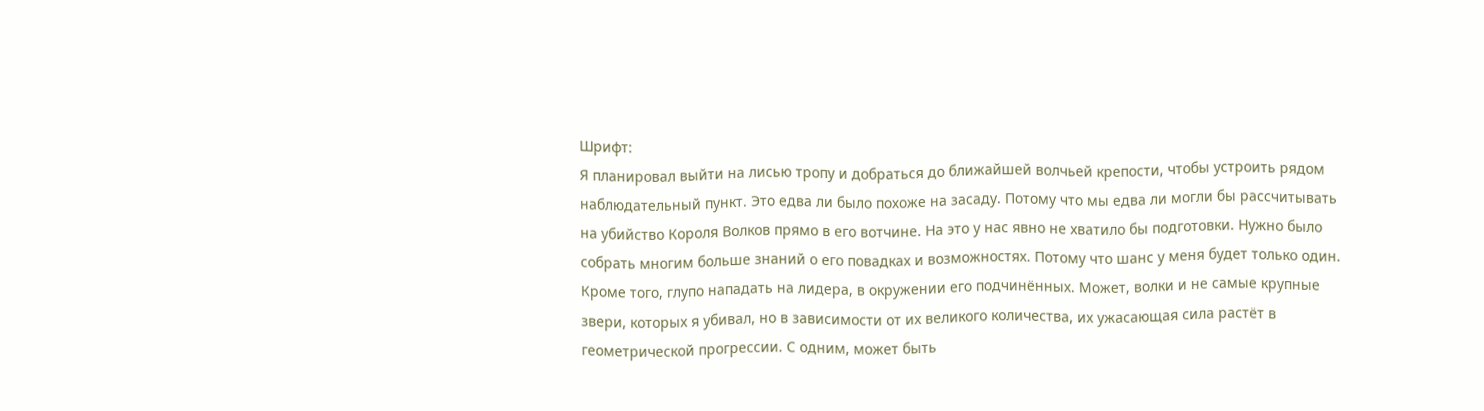Шрифт:
Я планировал выйти на лисью тропу и добраться до ближайшей волчьей крепости, чтобы устроить рядом наблюдательный пункт. Это едва ли было похоже на засаду. Потому что мы едва ли могли бы рассчитывать на убийство Короля Волков прямо в его вотчине. На это у нас явно не хватило бы подготовки. Нужно было собрать многим больше знаний о его повадках и возможностях. Потому что шанс у меня будет только один.
Кроме того, глупо нападать на лидера, в окружении его подчинённых. Может, волки и не самые крупные звери, которых я убивал, но в зависимости от их великого количества, их ужасающая сила растёт в геометрической прогрессии. С одним, может быть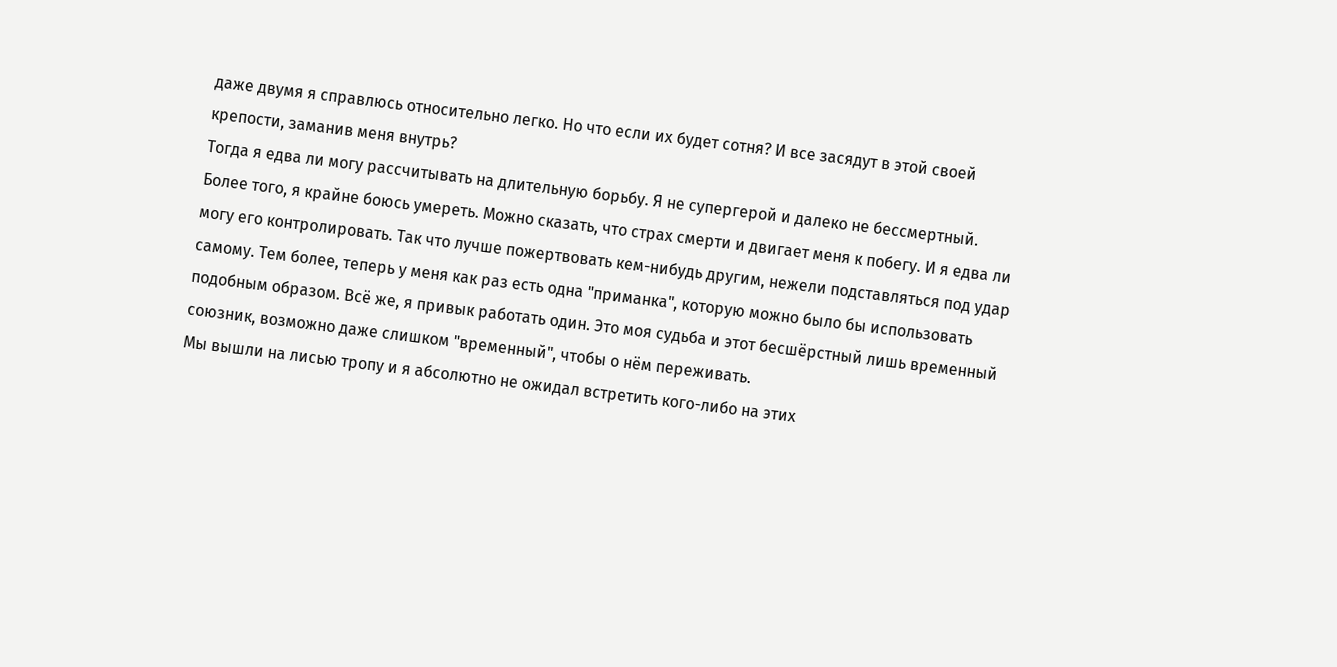даже двумя я справлюсь относительно легко. Но что если их будет сотня? И все засядут в этой своей крепости, заманив меня внутрь?
Тогда я едва ли могу рассчитывать на длительную борьбу. Я не супергерой и далеко не бессмертный. Более того, я крайне боюсь умереть. Можно сказать, что страх смерти и двигает меня к побегу. И я едва ли могу его контролировать. Так что лучше пожертвовать кем-нибудь другим, нежели подставляться под удар самому. Тем более, теперь у меня как раз есть одна "приманка", которую можно было бы использовать подобным образом. Всё же, я привык работать один. Это моя судьба и этот бесшёрстный лишь временный союзник, возможно даже слишком "временный", чтобы о нём переживать.
Мы вышли на лисью тропу и я абсолютно не ожидал встретить кого-либо на этих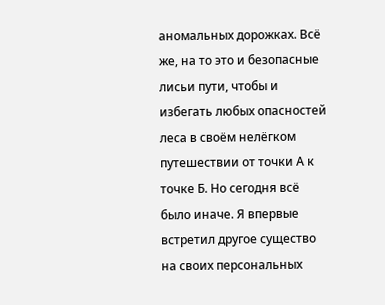аномальных дорожках. Всё же, на то это и безопасные лисьи пути, чтобы и избегать любых опасностей леса в своём нелёгком путешествии от точки А к точке Б. Но сегодня всё было иначе. Я впервые встретил другое существо на своих персональных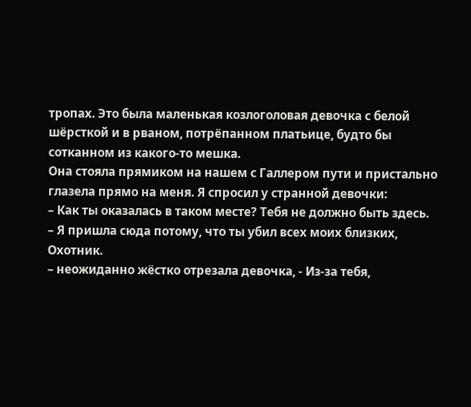тропах. Это была маленькая козлоголовая девочка с белой шёрсткой и в рваном, потрёпанном платьице, будто бы сотканном из какого-то мешка.
Она стояла прямиком на нашем с Галлером пути и пристально глазела прямо на меня. Я спросил у странной девочки:
– Как ты оказалась в таком месте? Тебя не должно быть здесь.
– Я пришла сюда потому, что ты убил всех моих близких, Охотник.
– неожиданно жёстко отрезала девочка, - Из-за тебя,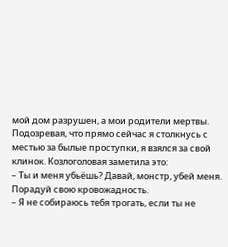мой дом разрушен, а мои родители мертвы.
Подозревая, что прямо сейчас я столкнусь с местью за былые проступки, я взялся за свой клинок. Козлоголовая заметила это:
– Ты и меня убьёшь? Давай, монстр, убей меня. Порадуй свою кровожадность.
– Я не собираюсь тебя трогать, если ты не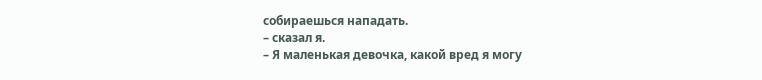собираешься нападать.
– сказал я.
– Я маленькая девочка, какой вред я могу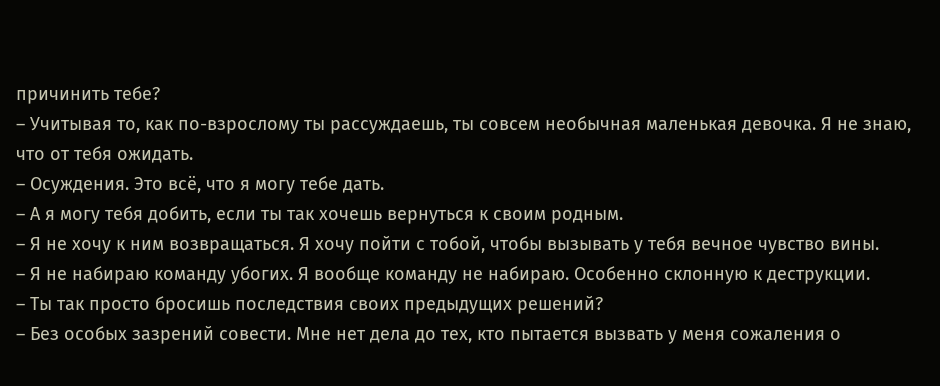причинить тебе?
– Учитывая то, как по-взрослому ты рассуждаешь, ты совсем необычная маленькая девочка. Я не знаю, что от тебя ожидать.
– Осуждения. Это всё, что я могу тебе дать.
– А я могу тебя добить, если ты так хочешь вернуться к своим родным.
– Я не хочу к ним возвращаться. Я хочу пойти с тобой, чтобы вызывать у тебя вечное чувство вины.
– Я не набираю команду убогих. Я вообще команду не набираю. Особенно склонную к деструкции.
– Ты так просто бросишь последствия своих предыдущих решений?
– Без особых зазрений совести. Мне нет дела до тех, кто пытается вызвать у меня сожаления о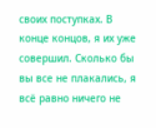своих поступках. В конце концов, я их уже совершил. Сколько бы вы все не плакались, я всё равно ничего не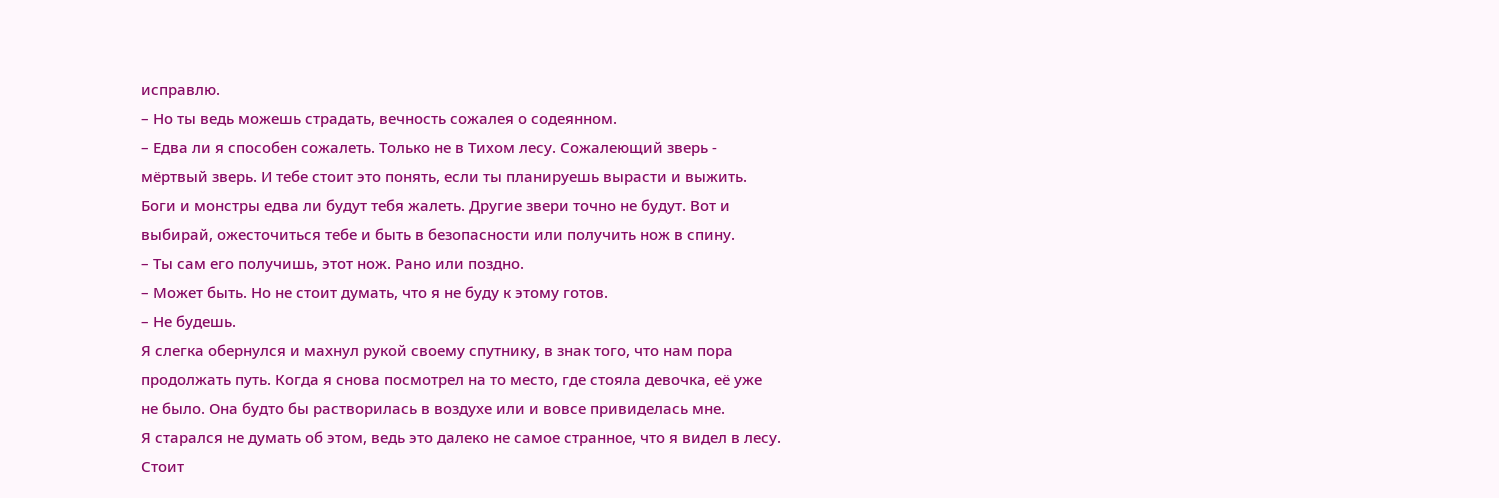исправлю.
– Но ты ведь можешь страдать, вечность сожалея о содеянном.
– Едва ли я способен сожалеть. Только не в Тихом лесу. Сожалеющий зверь - мёртвый зверь. И тебе стоит это понять, если ты планируешь вырасти и выжить. Боги и монстры едва ли будут тебя жалеть. Другие звери точно не будут. Вот и выбирай, ожесточиться тебе и быть в безопасности или получить нож в спину.
– Ты сам его получишь, этот нож. Рано или поздно.
– Может быть. Но не стоит думать, что я не буду к этому готов.
– Не будешь.
Я слегка обернулся и махнул рукой своему спутнику, в знак того, что нам пора продолжать путь. Когда я снова посмотрел на то место, где стояла девочка, её уже не было. Она будто бы растворилась в воздухе или и вовсе привиделась мне.
Я старался не думать об этом, ведь это далеко не самое странное, что я видел в лесу. Стоит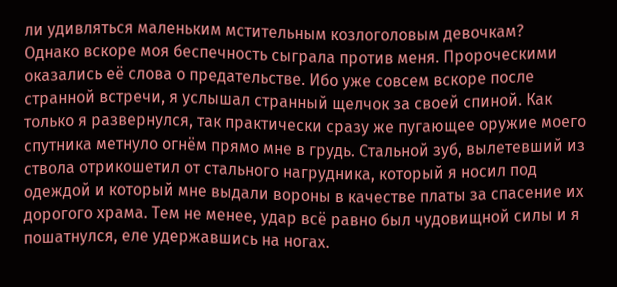ли удивляться маленьким мстительным козлоголовым девочкам?
Однако вскоре моя беспечность сыграла против меня. Пророческими оказались её слова о предательстве. Ибо уже совсем вскоре после странной встречи, я услышал странный щелчок за своей спиной. Как только я развернулся, так практически сразу же пугающее оружие моего спутника метнуло огнём прямо мне в грудь. Стальной зуб, вылетевший из ствола отрикошетил от стального нагрудника, который я носил под одеждой и который мне выдали вороны в качестве платы за спасение их дорогого храма. Тем не менее, удар всё равно был чудовищной силы и я пошатнулся, еле удержавшись на ногах.